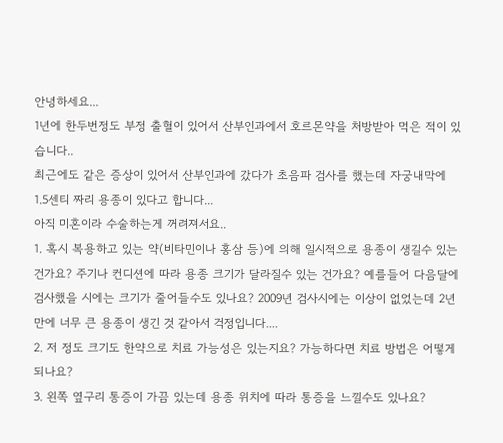안녕하세요...
1년에 한두번정도 부정 출혈이 있어서 산부인과에서 호르몬약을 처방받아 먹은 적이 있습니다..
최근에도 같은 증상이 있어서 산부인과에 갔다가 초음파 검사를 했는데 자궁내막에 1.5센티 짜리 용종이 있다고 합니다...
아직 미혼이라 수술하는게 꺼려져서요..
1. 혹시 복용하고 있는 약(비타민이나 홍삼 등)에 의해 일시적으로 용종이 생길수 있는 건가요? 주기나 컨디션에 따라 용종 크기가 달라질수 있는 건가요? 예를들어 다음달에 검사했을 시에는 크기가 줄어들수도 있나요? 2009년 검사시에는 이상이 없었는데 2년만에 너무 큰 용종이 생긴 것 같아서 걱정입니다....
2. 저 정도 크기도 한약으로 치료 가능성은 있는지요? 가능하다면 치료 방법은 어떻게 되나요?
3. 왼쪽 옆구리 통증이 가끔 있는데 용종 위치에 따라 통증을 느낄수도 있나요?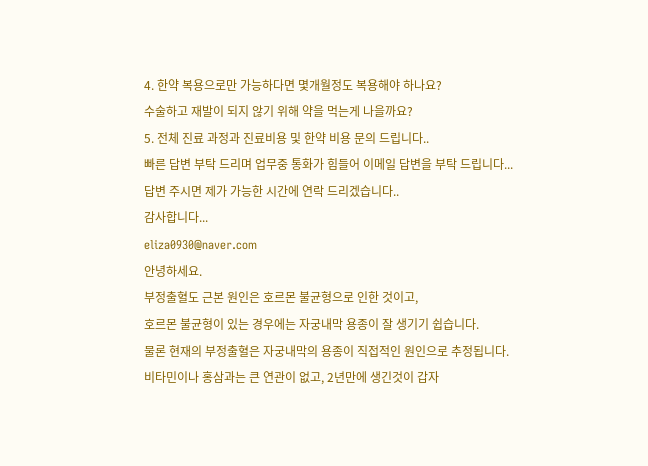4. 한약 복용으로만 가능하다면 몇개월정도 복용해야 하나요?
수술하고 재발이 되지 않기 위해 약을 먹는게 나을까요?
5. 전체 진료 과정과 진료비용 및 한약 비용 문의 드립니다..
빠른 답변 부탁 드리며 업무중 통화가 힘들어 이메일 답변을 부탁 드립니다...
답변 주시면 제가 가능한 시간에 연락 드리겠습니다..
감사합니다...
eliza0930@naver.com
안녕하세요.
부정출혈도 근본 원인은 호르몬 불균형으로 인한 것이고,
호르몬 불균형이 있는 경우에는 자궁내막 용종이 잘 생기기 쉽습니다.
물론 현재의 부정출혈은 자궁내막의 용종이 직접적인 원인으로 추정됩니다.
비타민이나 홍삼과는 큰 연관이 없고, 2년만에 생긴것이 갑자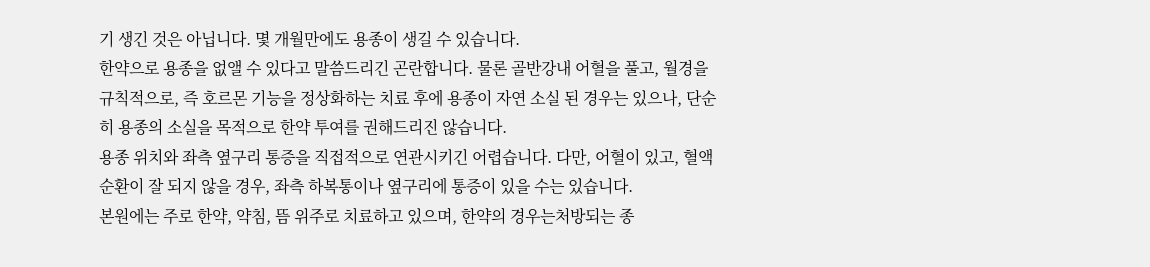기 생긴 것은 아닙니다. 몇 개월만에도 용종이 생길 수 있습니다.
한약으로 용종을 없앨 수 있다고 말씀드리긴 곤란합니다. 물론 골반강내 어혈을 풀고, 월경을 규칙적으로, 즉 호르몬 기능을 정상화하는 치료 후에 용종이 자연 소실 된 경우는 있으나, 단순히 용종의 소실을 목적으로 한약 투여를 권해드리진 않습니다.
용종 위치와 좌측 옆구리 통증을 직접적으로 연관시키긴 어렵습니다. 다만, 어혈이 있고, 혈액 순환이 잘 되지 않을 경우, 좌측 하복통이나 옆구리에 통증이 있을 수는 있습니다.
본원에는 주로 한약, 약침, 뜸 위주로 치료하고 있으며, 한약의 경우는처방되는 종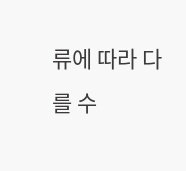류에 따라 다를 수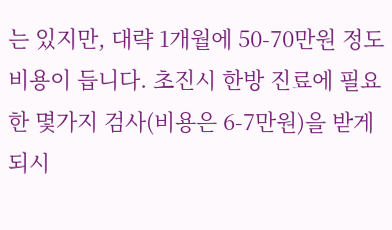는 있지만, 대략 1개월에 50-70만원 정도 비용이 듭니다. 초진시 한방 진료에 필요한 몇가지 검사(비용은 6-7만원)을 받게 되시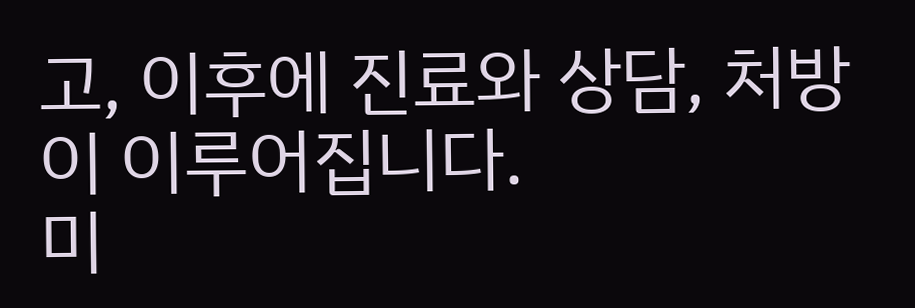고, 이후에 진료와 상담, 처방이 이루어집니다.
미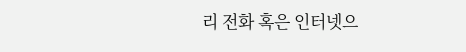리 전화 혹은 인터넷으